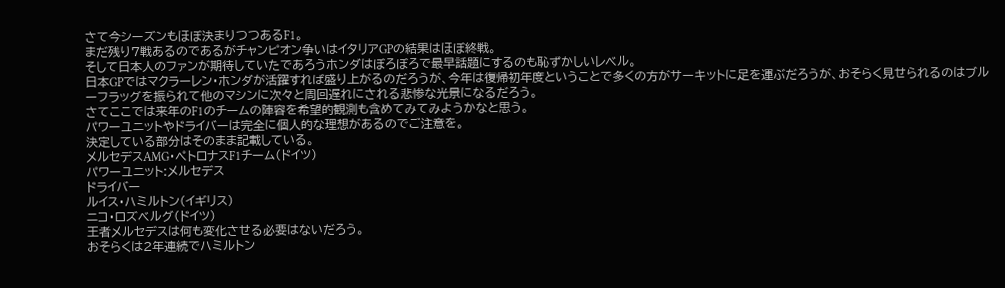さて今シーズンもほぼ決まりつつあるF1。
まだ残り7戦あるのであるがチャンピオン争いはイタリアGPの結果はほぼ終戦。
そして日本人のファンが期待していたであろうホンダはぼろぼろで最早話題にするのも恥ずかしいレベル。
日本GPではマクラーレン・ホンダが活躍すれば盛り上がるのだろうが、今年は復帰初年度ということで多くの方がサーキットに足を運ぶだろうが、おそらく見せられるのはブルーフラッグを振られて他のマシンに次々と周回遅れにされる悲惨な光景になるだろう。
さてここでは来年のF1のチームの陣容を希望的観測も含めてみてみようかなと思う。
パワーユニットやドライバーは完全に個人的な理想があるのでご注意を。
決定している部分はそのまま記載している。
メルセデスAMG・ペトロナスF1チーム(ドイツ)
パワーユニット:メルセデス
ドライバー
ルイス・ハミルトン(イギリス)
ニコ・ロズベルグ(ドイツ)
王者メルセデスは何も変化させる必要はないだろう。
おそらくは2年連続でハミルトン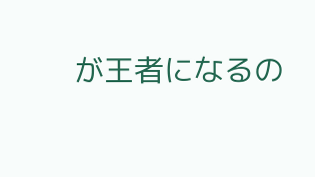が王者になるの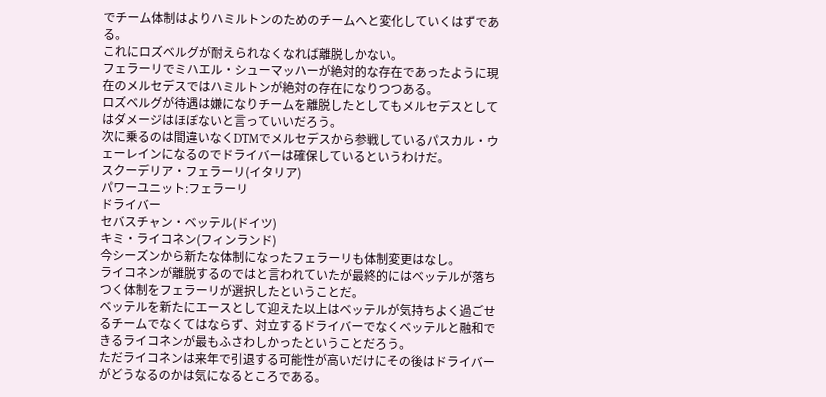でチーム体制はよりハミルトンのためのチームへと変化していくはずである。
これにロズベルグが耐えられなくなれば離脱しかない。
フェラーリでミハエル・シューマッハーが絶対的な存在であったように現在のメルセデスではハミルトンが絶対の存在になりつつある。
ロズベルグが待遇は嫌になりチームを離脱したとしてもメルセデスとしてはダメージはほぼないと言っていいだろう。
次に乗るのは間違いなくDTMでメルセデスから参戦しているパスカル・ウェーレインになるのでドライバーは確保しているというわけだ。
スクーデリア・フェラーリ(イタリア)
パワーユニット:フェラーリ
ドライバー
セバスチャン・ベッテル(ドイツ)
キミ・ライコネン(フィンランド)
今シーズンから新たな体制になったフェラーリも体制変更はなし。
ライコネンが離脱するのではと言われていたが最終的にはベッテルが落ちつく体制をフェラーリが選択したということだ。
ベッテルを新たにエースとして迎えた以上はベッテルが気持ちよく過ごせるチームでなくてはならず、対立するドライバーでなくベッテルと融和できるライコネンが最もふさわしかったということだろう。
ただライコネンは来年で引退する可能性が高いだけにその後はドライバーがどうなるのかは気になるところである。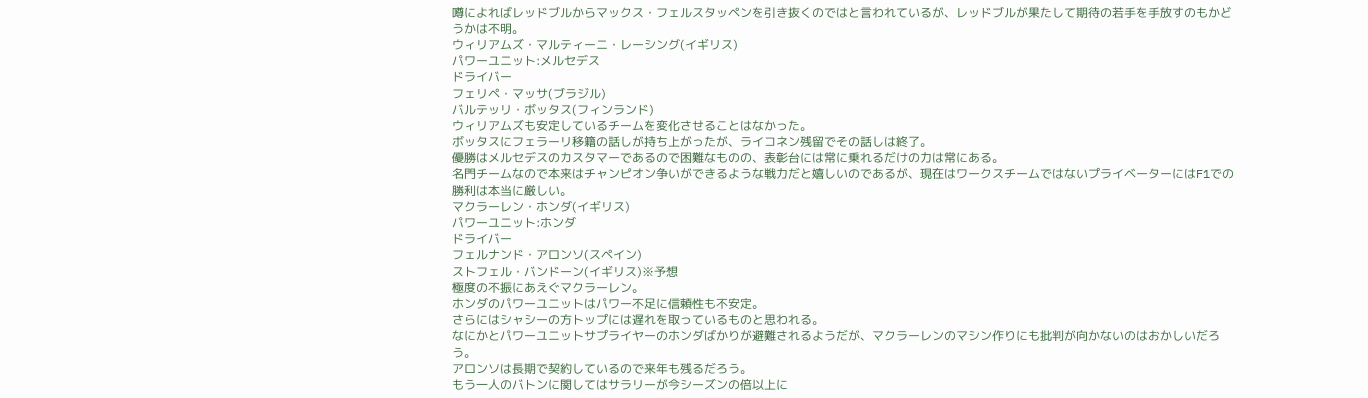噂によればレッドブルからマックス・フェルスタッペンを引き抜くのではと言われているが、レッドブルが果たして期待の若手を手放すのもかどうかは不明。
ウィリアムズ・マルティーニ・レーシング(イギリス)
パワーユニット:メルセデス
ドライバー
フェリペ・マッサ(ブラジル)
バルテッリ・ボッタス(フィンランド)
ウィリアムズも安定しているチームを変化させることはなかった。
ボッタスにフェラーリ移籍の話しが持ち上がったが、ライコネン残留でその話しは終了。
優勝はメルセデスのカスタマーであるので困難なものの、表彰台には常に乗れるだけの力は常にある。
名門チームなので本来はチャンピオン争いができるような戦力だと嬉しいのであるが、現在はワークスチームではないプライベーターにはF1での勝利は本当に厳しい。
マクラーレン・ホンダ(イギリス)
パワーユニット:ホンダ
ドライバー
フェルナンド・アロンソ(スペイン)
ストフェル・バンドーン(イギリス)※予想
極度の不振にあえぐマクラーレン。
ホンダのパワーユニットはパワー不足に信頼性も不安定。
さらにはシャシーの方トップには遅れを取っているものと思われる。
なにかとパワーユニットサプライヤーのホンダばかりが避難されるようだが、マクラーレンのマシン作りにも批判が向かないのはおかしいだろう。
アロンソは長期で契約しているので来年も残るだろう。
もう一人のバトンに関してはサラリーが今シーズンの倍以上に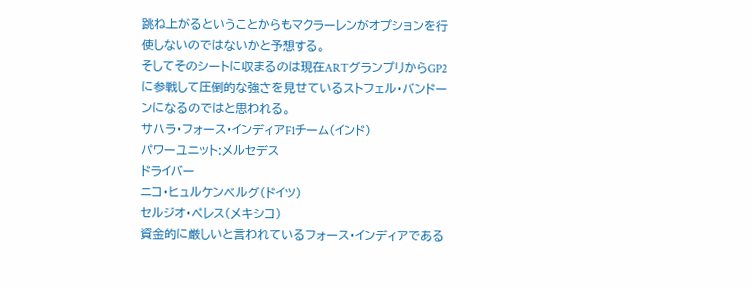跳ね上がるということからもマクラーレンがオプションを行使しないのではないかと予想する。
そしてそのシートに収まるのは現在ARTグランプリからGP2に参戦して圧倒的な強さを見せているストフェル・バンドーンになるのではと思われる。
サハラ・フォース・インディアF1チーム(インド)
パワーユニット:メルセデス
ドライバー
ニコ・ヒュルケンベルグ(ドイツ)
セルジオ・ペレス(メキシコ)
資金的に厳しいと言われているフォース・インディアである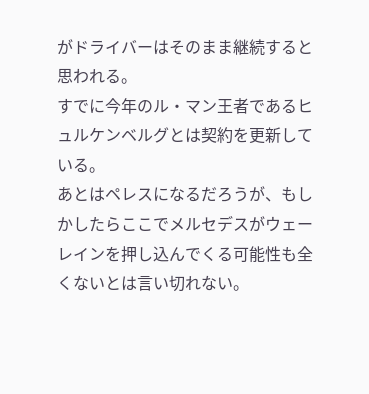がドライバーはそのまま継続すると思われる。
すでに今年のル・マン王者であるヒュルケンベルグとは契約を更新している。
あとはペレスになるだろうが、もしかしたらここでメルセデスがウェーレインを押し込んでくる可能性も全くないとは言い切れない。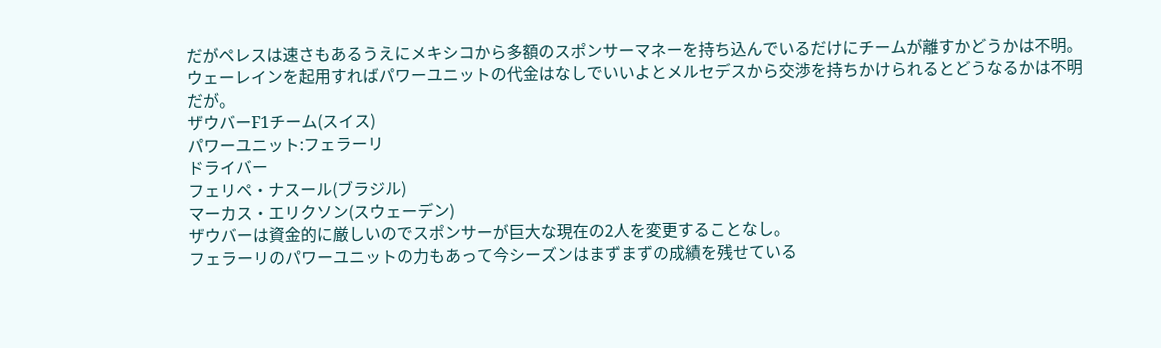だがペレスは速さもあるうえにメキシコから多額のスポンサーマネーを持ち込んでいるだけにチームが離すかどうかは不明。
ウェーレインを起用すればパワーユニットの代金はなしでいいよとメルセデスから交渉を持ちかけられるとどうなるかは不明だが。
ザウバーF1チーム(スイス)
パワーユニット:フェラーリ
ドライバー
フェリペ・ナスール(ブラジル)
マーカス・エリクソン(スウェーデン)
ザウバーは資金的に厳しいのでスポンサーが巨大な現在の2人を変更することなし。
フェラーリのパワーユニットの力もあって今シーズンはまずまずの成績を残せている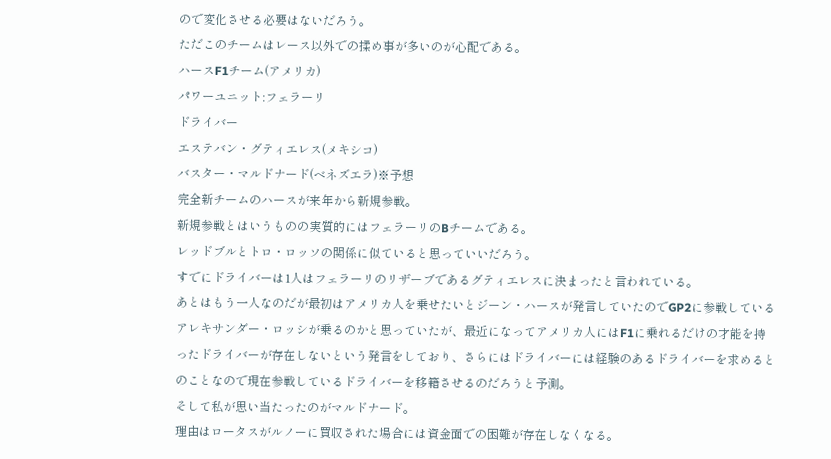ので変化させる必要はないだろう。
ただこのチームはレース以外での揉め事が多いのが心配である。
ハースF1チーム(アメリカ)
パワーユニット:フェラーリ
ドライバー
エステバン・グティエレス(メキシコ)
バスター・マルドナード(ベネズエラ)※予想
完全新チームのハースが来年から新規参戦。
新規参戦とはいうものの実質的にはフェラーリのBチームである。
レッドブルとトロ・ロッソの関係に似ていると思っていいだろう。
すでにドライバーは1人はフェラーリのリザーブであるグティエレスに決まったと言われている。
あとはもう一人なのだが最初はアメリカ人を乗せたいとジーン・ハースが発言していたのでGP2に参戦しているアレキサンダー・ロッシが乗るのかと思っていたが、最近になってアメリカ人にはF1に乗れるだけの才能を持ったドライバーが存在しないという発言をしており、さらにはドライバーには経験のあるドライバーを求めるとのことなので現在参戦しているドライバーを移籍させるのだろうと予測。
そして私が思い当たったのがマルドナード。
理由はロータスがルノーに買収された場合には資金面での困難が存在しなくなる。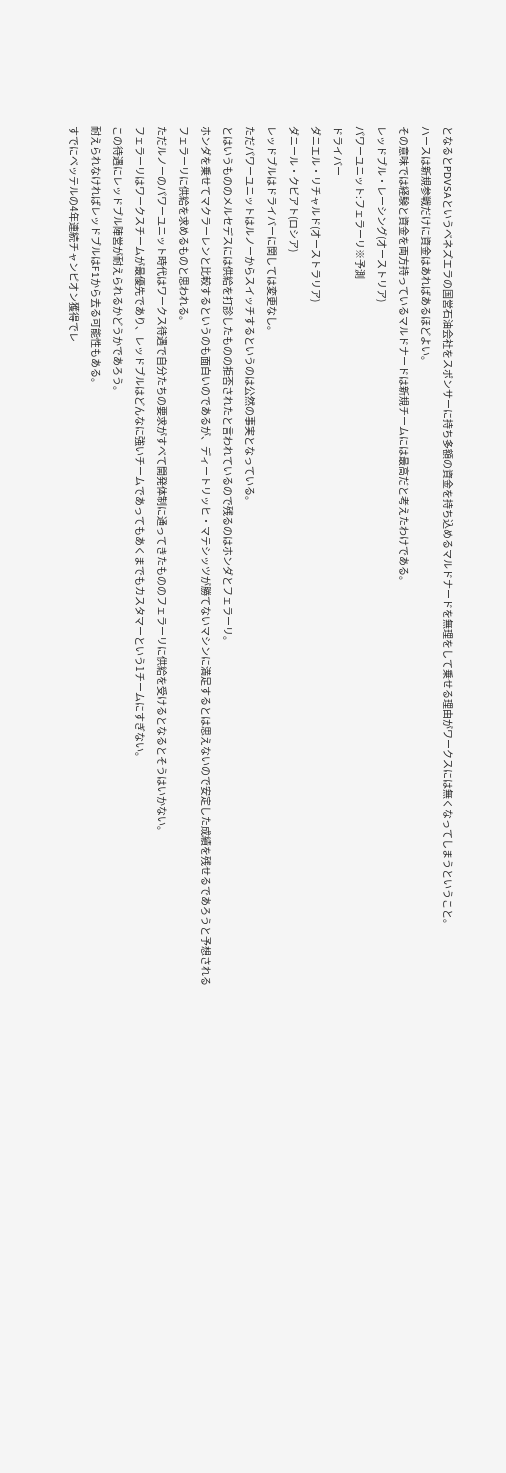となるとPDVSAというベネズエラの国営石油会社をスポンサーに持ち多額の資金を持ち込めるマルドナードを無理をして乗せる理由がワークスには無くなってしまうということ。
ハースは新規参戦だけに資金はあればあるほどよい。
その意味では経験と資金を両方持っているマルドナードは新規チームには最高だと考えたわけである。
レッドブル・レーシング(オーストリア)
パワーユニット:フェラーリ※予測
ドライバー
ダニエル・リチャルド(オーストラリア)
ダニール・クビアト(ロシア)
レッドブルはドライバーに関しては変更なし。
ただパワーユニットはルノーからスイッチするというのは公然の事実となっている。
とはいうもののメルセデスには供給を打診したものの拒否されたと言われているので残るのはホンダとフェラーリ。
ホンダを乗せてマクラーレンと比較するというのも面白いのであるが、ディートリッヒ・マテシッツが勝てないマシンに満足するとは思えないので安定した成績を残せるであろうと予想されるフェラーリに供給を求めるものと思われる。
ただルノーのパワーユニット時代はワークス待遇で自分たちの要求がすべて開発体制に通ってきたもののフェラーリに供給を受けるとなるとそうはいかない。
フェラーリはワークスチームが最優先であり、レッドブルはどんなに強いチームであってもあくまでもカスタマーという1チームにすぎない。
この待遇にレッドブル陣営が耐えられるかどうかであろう。
耐えられなければレッドブルはF1から去る可能性もある。
すでにベッテルの4年連続チャンピオン獲得でレ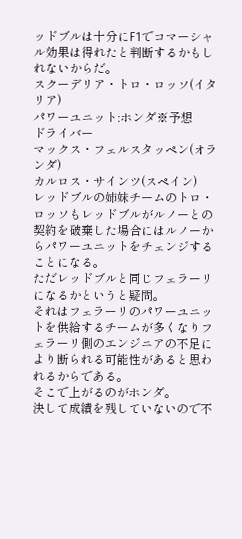ッドブルは十分にF1でコマーシャル効果は得れたと判断するかもしれないからだ。
スクーデリア・トロ・ロッソ(イタリア)
パワーユニット:ホンダ※予想
ドライバー
マックス・フェルスタッペン(オランダ)
カルロス・サインツ(スペイン)
レッドブルの姉妹チームのトロ・ロッソもレッドブルがルノーとの契約を破棄した場合にはルノーからパワーユニットをチェンジすることになる。
ただレッドブルと同じフェラーリになるかというと疑問。
それはフェラーリのパワーユニットを供給するチームが多くなりフェラーリ側のエンジニアの不足により断られる可能性があると思われるからである。
そこで上がるのがホンダ。
決して成績を残していないので不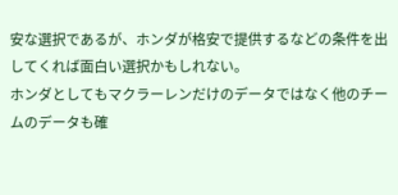安な選択であるが、ホンダが格安で提供するなどの条件を出してくれば面白い選択かもしれない。
ホンダとしてもマクラーレンだけのデータではなく他のチームのデータも確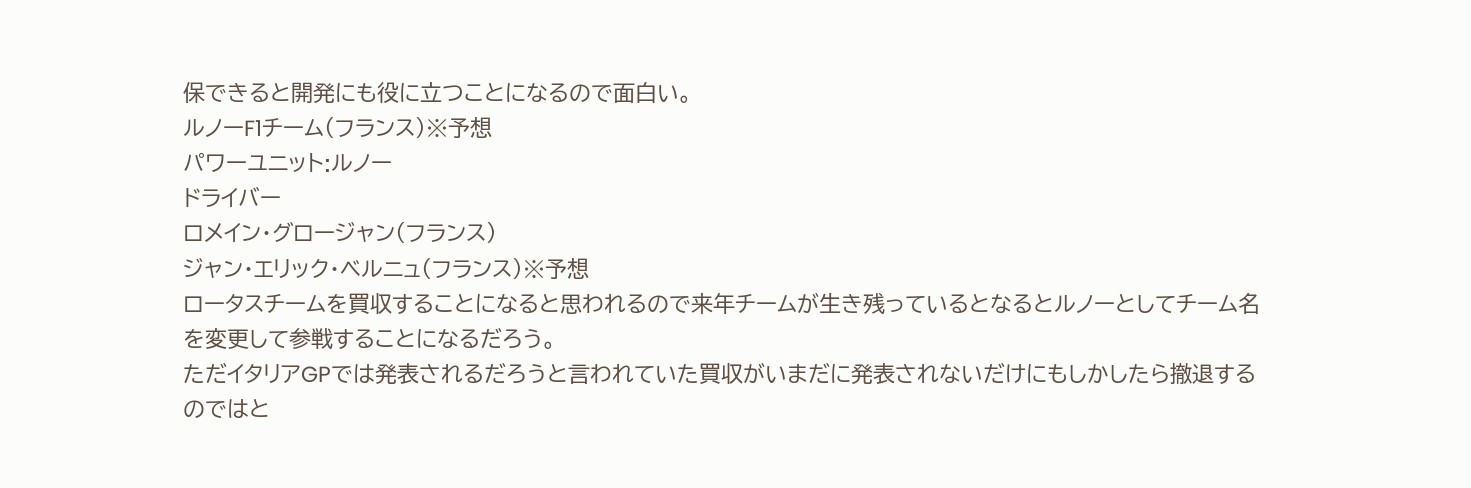保できると開発にも役に立つことになるので面白い。
ルノーF1チーム(フランス)※予想
パワーユニット:ルノー
ドライバー
ロメイン・グロージャン(フランス)
ジャン・エリック・ベルニュ(フランス)※予想
ロータスチームを買収することになると思われるので来年チームが生き残っているとなるとルノーとしてチーム名を変更して参戦することになるだろう。
ただイタリアGPでは発表されるだろうと言われていた買収がいまだに発表されないだけにもしかしたら撤退するのではと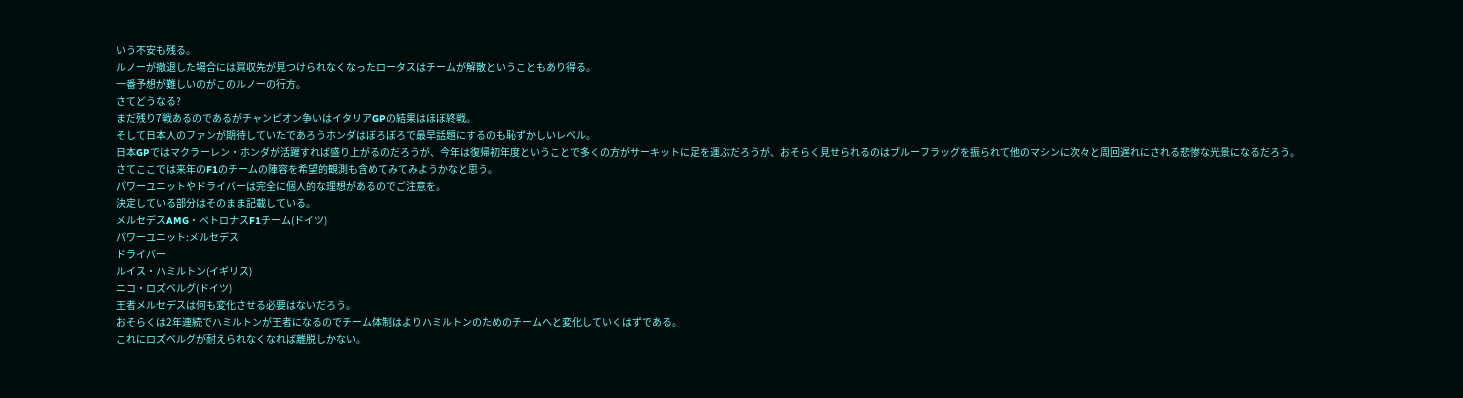いう不安も残る。
ルノーが撤退した場合には買収先が見つけられなくなったロータスはチームが解散ということもあり得る。
一番予想が難しいのがこのルノーの行方。
さてどうなる?
まだ残り7戦あるのであるがチャンピオン争いはイタリアGPの結果はほぼ終戦。
そして日本人のファンが期待していたであろうホンダはぼろぼろで最早話題にするのも恥ずかしいレベル。
日本GPではマクラーレン・ホンダが活躍すれば盛り上がるのだろうが、今年は復帰初年度ということで多くの方がサーキットに足を運ぶだろうが、おそらく見せられるのはブルーフラッグを振られて他のマシンに次々と周回遅れにされる悲惨な光景になるだろう。
さてここでは来年のF1のチームの陣容を希望的観測も含めてみてみようかなと思う。
パワーユニットやドライバーは完全に個人的な理想があるのでご注意を。
決定している部分はそのまま記載している。
メルセデスAMG・ペトロナスF1チーム(ドイツ)
パワーユニット:メルセデス
ドライバー
ルイス・ハミルトン(イギリス)
ニコ・ロズベルグ(ドイツ)
王者メルセデスは何も変化させる必要はないだろう。
おそらくは2年連続でハミルトンが王者になるのでチーム体制はよりハミルトンのためのチームへと変化していくはずである。
これにロズベルグが耐えられなくなれば離脱しかない。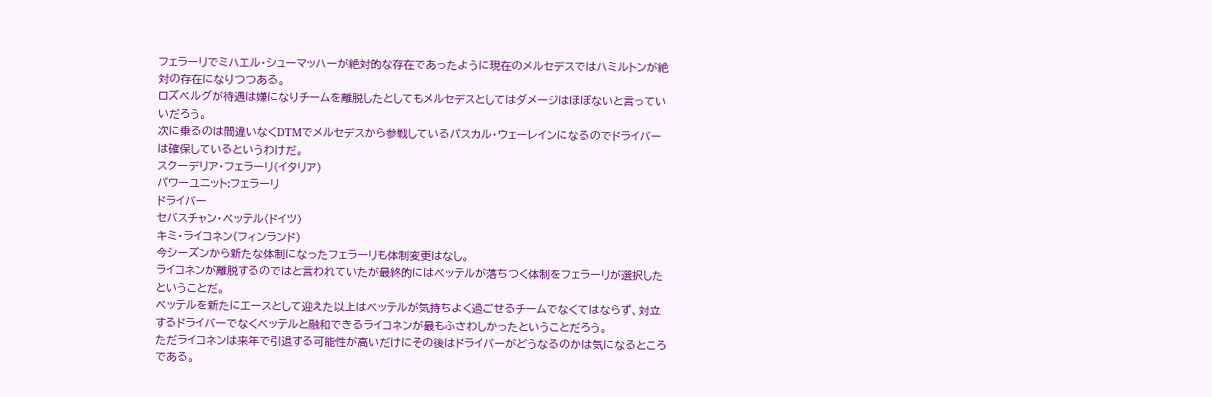フェラーリでミハエル・シューマッハーが絶対的な存在であったように現在のメルセデスではハミルトンが絶対の存在になりつつある。
ロズベルグが待遇は嫌になりチームを離脱したとしてもメルセデスとしてはダメージはほぼないと言っていいだろう。
次に乗るのは間違いなくDTMでメルセデスから参戦しているパスカル・ウェーレインになるのでドライバーは確保しているというわけだ。
スクーデリア・フェラーリ(イタリア)
パワーユニット:フェラーリ
ドライバー
セバスチャン・ベッテル(ドイツ)
キミ・ライコネン(フィンランド)
今シーズンから新たな体制になったフェラーリも体制変更はなし。
ライコネンが離脱するのではと言われていたが最終的にはベッテルが落ちつく体制をフェラーリが選択したということだ。
ベッテルを新たにエースとして迎えた以上はベッテルが気持ちよく過ごせるチームでなくてはならず、対立するドライバーでなくベッテルと融和できるライコネンが最もふさわしかったということだろう。
ただライコネンは来年で引退する可能性が高いだけにその後はドライバーがどうなるのかは気になるところである。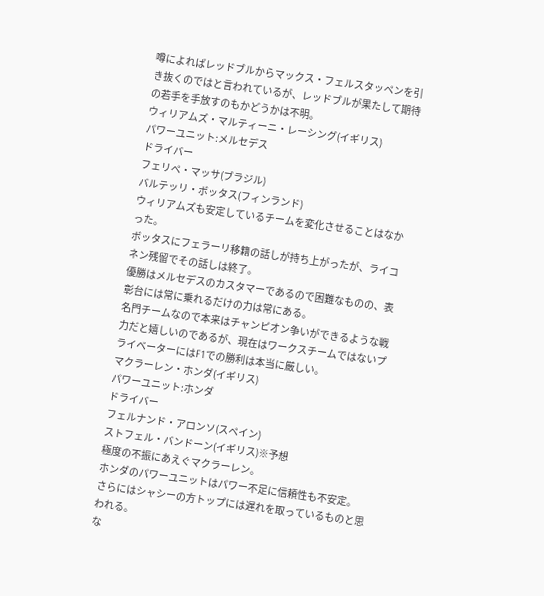噂によればレッドブルからマックス・フェルスタッペンを引き抜くのではと言われているが、レッドブルが果たして期待の若手を手放すのもかどうかは不明。
ウィリアムズ・マルティーニ・レーシング(イギリス)
パワーユニット:メルセデス
ドライバー
フェリペ・マッサ(ブラジル)
バルテッリ・ボッタス(フィンランド)
ウィリアムズも安定しているチームを変化させることはなかった。
ボッタスにフェラーリ移籍の話しが持ち上がったが、ライコネン残留でその話しは終了。
優勝はメルセデスのカスタマーであるので困難なものの、表彰台には常に乗れるだけの力は常にある。
名門チームなので本来はチャンピオン争いができるような戦力だと嬉しいのであるが、現在はワークスチームではないプライベーターにはF1での勝利は本当に厳しい。
マクラーレン・ホンダ(イギリス)
パワーユニット:ホンダ
ドライバー
フェルナンド・アロンソ(スペイン)
ストフェル・バンドーン(イギリス)※予想
極度の不振にあえぐマクラーレン。
ホンダのパワーユニットはパワー不足に信頼性も不安定。
さらにはシャシーの方トップには遅れを取っているものと思われる。
な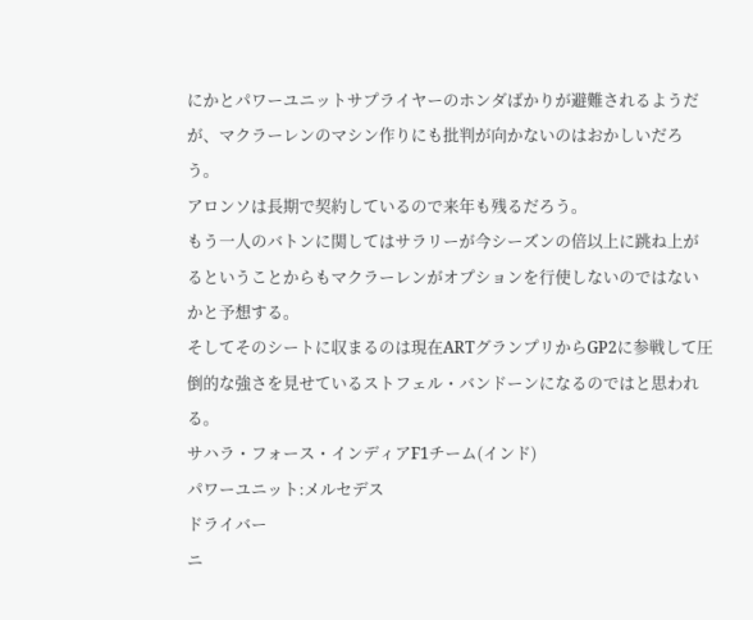にかとパワーユニットサプライヤーのホンダばかりが避難されるようだが、マクラーレンのマシン作りにも批判が向かないのはおかしいだろう。
アロンソは長期で契約しているので来年も残るだろう。
もう一人のバトンに関してはサラリーが今シーズンの倍以上に跳ね上がるということからもマクラーレンがオプションを行使しないのではないかと予想する。
そしてそのシートに収まるのは現在ARTグランプリからGP2に参戦して圧倒的な強さを見せているストフェル・バンドーンになるのではと思われる。
サハラ・フォース・インディアF1チーム(インド)
パワーユニット:メルセデス
ドライバー
ニ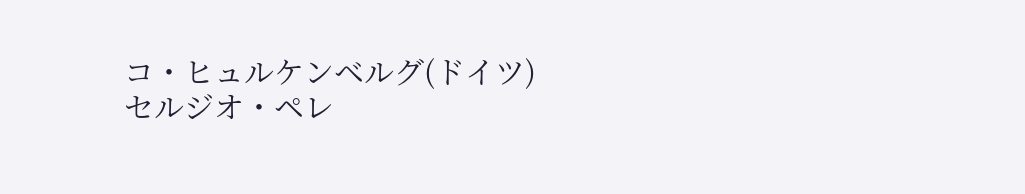コ・ヒュルケンベルグ(ドイツ)
セルジオ・ペレ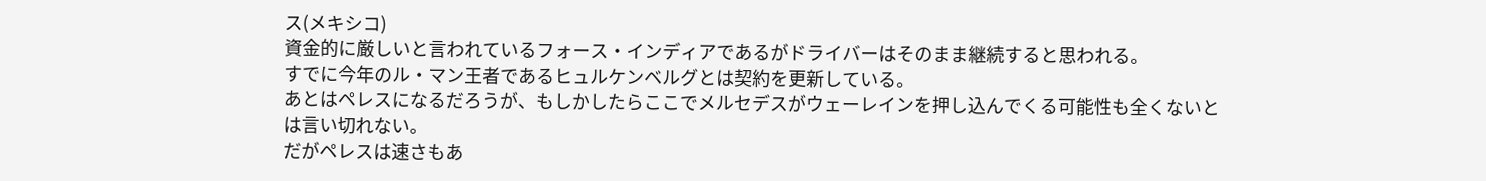ス(メキシコ)
資金的に厳しいと言われているフォース・インディアであるがドライバーはそのまま継続すると思われる。
すでに今年のル・マン王者であるヒュルケンベルグとは契約を更新している。
あとはペレスになるだろうが、もしかしたらここでメルセデスがウェーレインを押し込んでくる可能性も全くないとは言い切れない。
だがペレスは速さもあ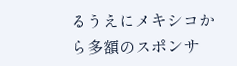るうえにメキシコから多額のスポンサ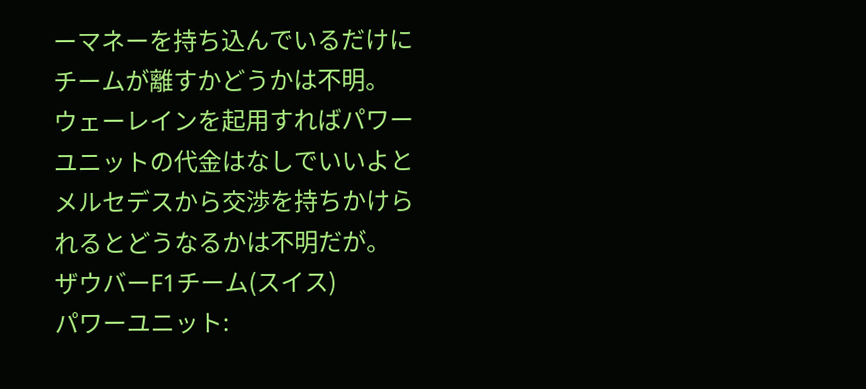ーマネーを持ち込んでいるだけにチームが離すかどうかは不明。
ウェーレインを起用すればパワーユニットの代金はなしでいいよとメルセデスから交渉を持ちかけられるとどうなるかは不明だが。
ザウバーF1チーム(スイス)
パワーユニット: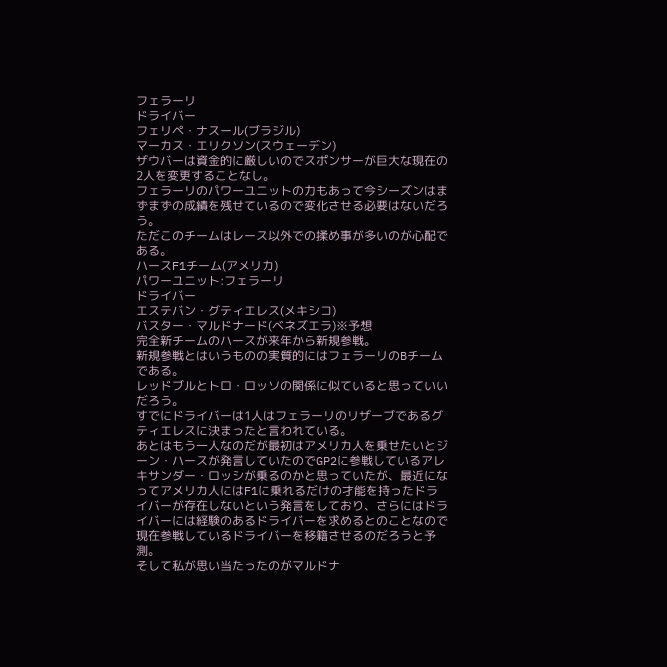フェラーリ
ドライバー
フェリペ・ナスール(ブラジル)
マーカス・エリクソン(スウェーデン)
ザウバーは資金的に厳しいのでスポンサーが巨大な現在の2人を変更することなし。
フェラーリのパワーユニットの力もあって今シーズンはまずまずの成績を残せているので変化させる必要はないだろう。
ただこのチームはレース以外での揉め事が多いのが心配である。
ハースF1チーム(アメリカ)
パワーユニット:フェラーリ
ドライバー
エステバン・グティエレス(メキシコ)
バスター・マルドナード(ベネズエラ)※予想
完全新チームのハースが来年から新規参戦。
新規参戦とはいうものの実質的にはフェラーリのBチームである。
レッドブルとトロ・ロッソの関係に似ていると思っていいだろう。
すでにドライバーは1人はフェラーリのリザーブであるグティエレスに決まったと言われている。
あとはもう一人なのだが最初はアメリカ人を乗せたいとジーン・ハースが発言していたのでGP2に参戦しているアレキサンダー・ロッシが乗るのかと思っていたが、最近になってアメリカ人にはF1に乗れるだけの才能を持ったドライバーが存在しないという発言をしており、さらにはドライバーには経験のあるドライバーを求めるとのことなので現在参戦しているドライバーを移籍させるのだろうと予測。
そして私が思い当たったのがマルドナ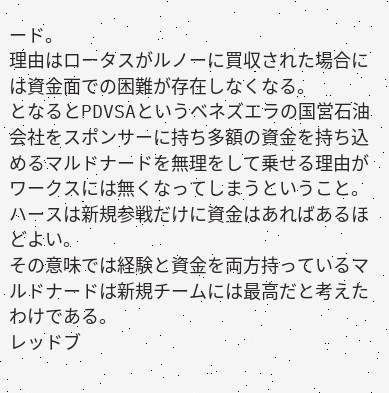ード。
理由はロータスがルノーに買収された場合には資金面での困難が存在しなくなる。
となるとPDVSAというベネズエラの国営石油会社をスポンサーに持ち多額の資金を持ち込めるマルドナードを無理をして乗せる理由がワークスには無くなってしまうということ。
ハースは新規参戦だけに資金はあればあるほどよい。
その意味では経験と資金を両方持っているマルドナードは新規チームには最高だと考えたわけである。
レッドブ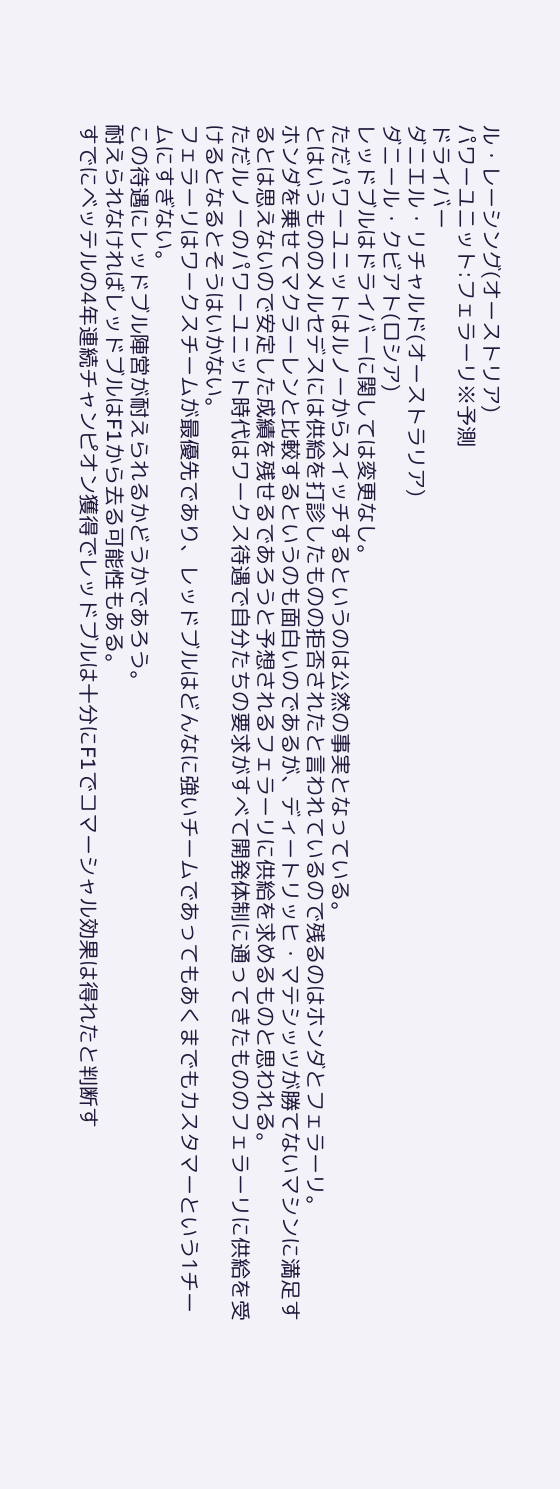ル・レーシング(オーストリア)
パワーユニット:フェラーリ※予測
ドライバー
ダニエル・リチャルド(オーストラリア)
ダニール・クビアト(ロシア)
レッドブルはドライバーに関しては変更なし。
ただパワーユニットはルノーからスイッチするというのは公然の事実となっている。
とはいうもののメルセデスには供給を打診したものの拒否されたと言われているので残るのはホンダとフェラーリ。
ホンダを乗せてマクラーレンと比較するというのも面白いのであるが、ディートリッヒ・マテシッツが勝てないマシンに満足するとは思えないので安定した成績を残せるであろうと予想されるフェラーリに供給を求めるものと思われる。
ただルノーのパワーユニット時代はワークス待遇で自分たちの要求がすべて開発体制に通ってきたもののフェラーリに供給を受けるとなるとそうはいかない。
フェラーリはワークスチームが最優先であり、レッドブルはどんなに強いチームであってもあくまでもカスタマーという1チームにすぎない。
この待遇にレッドブル陣営が耐えられるかどうかであろう。
耐えられなければレッドブルはF1から去る可能性もある。
すでにベッテルの4年連続チャンピオン獲得でレッドブルは十分にF1でコマーシャル効果は得れたと判断す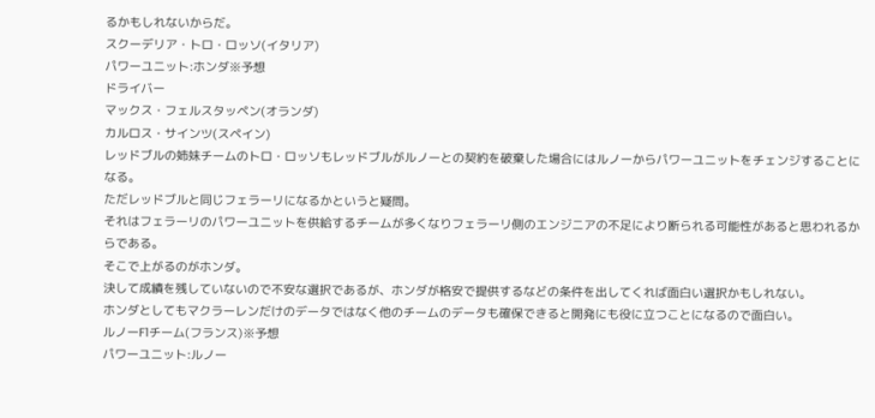るかもしれないからだ。
スクーデリア・トロ・ロッソ(イタリア)
パワーユニット:ホンダ※予想
ドライバー
マックス・フェルスタッペン(オランダ)
カルロス・サインツ(スペイン)
レッドブルの姉妹チームのトロ・ロッソもレッドブルがルノーとの契約を破棄した場合にはルノーからパワーユニットをチェンジすることになる。
ただレッドブルと同じフェラーリになるかというと疑問。
それはフェラーリのパワーユニットを供給するチームが多くなりフェラーリ側のエンジニアの不足により断られる可能性があると思われるからである。
そこで上がるのがホンダ。
決して成績を残していないので不安な選択であるが、ホンダが格安で提供するなどの条件を出してくれば面白い選択かもしれない。
ホンダとしてもマクラーレンだけのデータではなく他のチームのデータも確保できると開発にも役に立つことになるので面白い。
ルノーF1チーム(フランス)※予想
パワーユニット:ルノー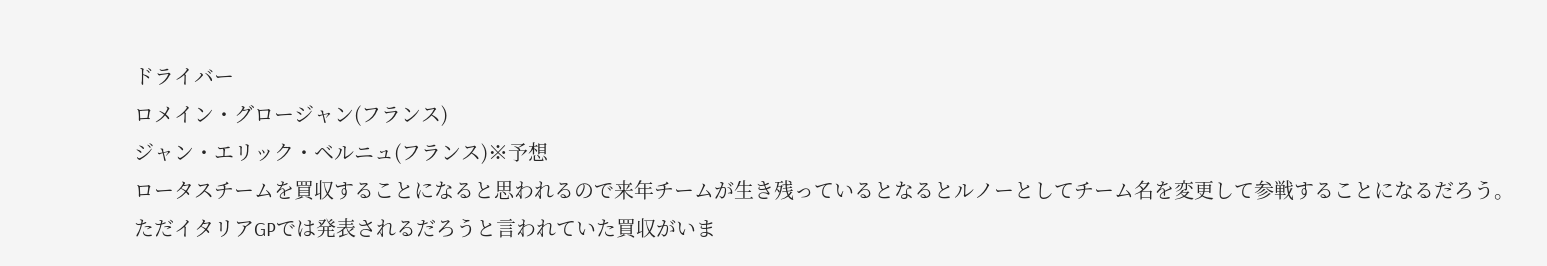ドライバー
ロメイン・グロージャン(フランス)
ジャン・エリック・ベルニュ(フランス)※予想
ロータスチームを買収することになると思われるので来年チームが生き残っているとなるとルノーとしてチーム名を変更して参戦することになるだろう。
ただイタリアGPでは発表されるだろうと言われていた買収がいま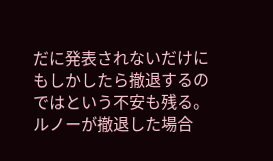だに発表されないだけにもしかしたら撤退するのではという不安も残る。
ルノーが撤退した場合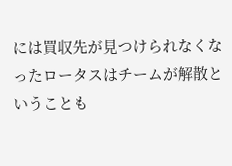には買収先が見つけられなくなったロータスはチームが解散ということも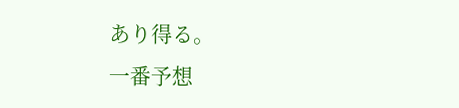あり得る。
一番予想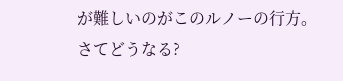が難しいのがこのルノーの行方。
さてどうなる?